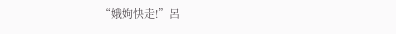“娥姁快走!”呂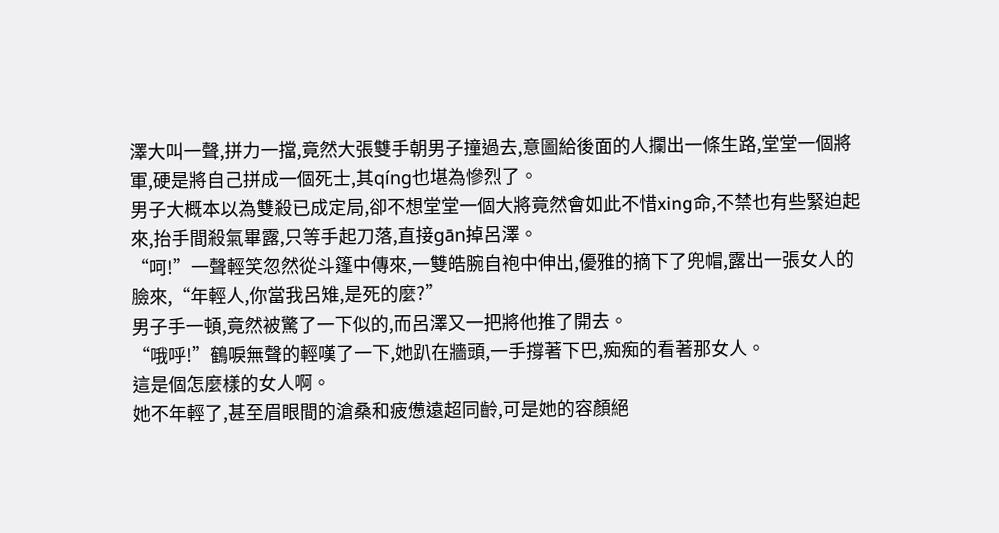澤大叫一聲,拼力一擋,竟然大張雙手朝男子撞過去,意圖給後面的人攔出一條生路,堂堂一個將軍,硬是將自己拼成一個死士,其qíng也堪為慘烈了。
男子大概本以為雙殺已成定局,卻不想堂堂一個大將竟然會如此不惜xing命,不禁也有些緊迫起來,抬手間殺氣畢露,只等手起刀落,直接gān掉呂澤。
“呵!”一聲輕笑忽然從斗篷中傳來,一雙皓腕自袍中伸出,優雅的摘下了兜帽,露出一張女人的臉來,“年輕人,你當我呂雉,是死的麼?”
男子手一頓,竟然被驚了一下似的,而呂澤又一把將他推了開去。
“哦呼!”鶴唳無聲的輕嘆了一下,她趴在牆頭,一手撐著下巴,痴痴的看著那女人。
這是個怎麼樣的女人啊。
她不年輕了,甚至眉眼間的滄桑和疲憊遠超同齡,可是她的容顏絕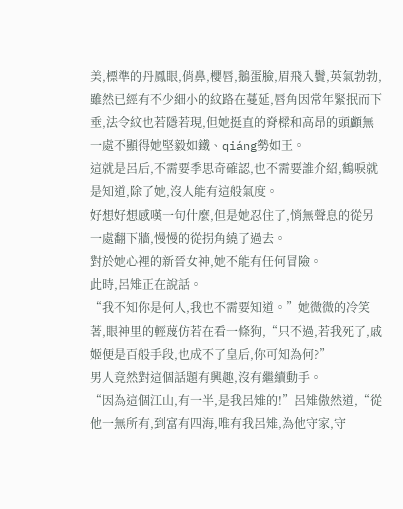美,標準的丹鳳眼,俏鼻,櫻唇,鵝蛋臉,眉飛入鬢,英氣勃勃,雖然已經有不少細小的紋路在蔓延,唇角因常年緊抿而下垂,法令紋也若隱若現,但她挺直的脊樑和高昂的頭顱無一處不顯得她堅毅如鐵、qiáng勢如王。
這就是呂后,不需要季思奇確認,也不需要誰介紹,鶴唳就是知道,除了她,沒人能有這般氣度。
好想好想感嘆一句什麼,但是她忍住了,悄無聲息的從另一處翻下牆,慢慢的從拐角繞了過去。
對於她心裡的新晉女神,她不能有任何冒險。
此時,呂雉正在說話。
“我不知你是何人,我也不需要知道。”她微微的冷笑著,眼神里的輕蔑仿若在看一條狗,“只不過,若我死了,戚姬便是百般手段,也成不了皇后,你可知為何?”
男人竟然對這個話題有興趣,沒有繼續動手。
“因為這個江山,有一半,是我呂雉的!”呂雉傲然道,“從他一無所有,到富有四海,唯有我呂雉,為他守家,守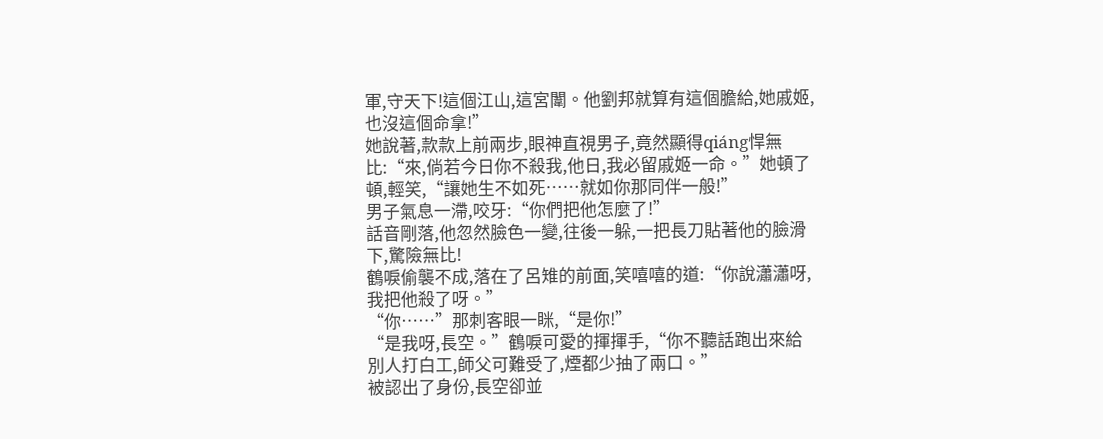軍,守天下!這個江山,這宮闈。他劉邦就算有這個膽給,她戚姬,也沒這個命拿!”
她說著,款款上前兩步,眼神直視男子,竟然顯得qiáng悍無比:“來,倘若今日你不殺我,他日,我必留戚姬一命。”她頓了頓,輕笑,“讓她生不如死……就如你那同伴一般!”
男子氣息一滯,咬牙:“你們把他怎麼了!”
話音剛落,他忽然臉色一變,往後一躲,一把長刀貼著他的臉滑下,驚險無比!
鶴唳偷襲不成,落在了呂雉的前面,笑嘻嘻的道:“你說瀟瀟呀,我把他殺了呀。”
“你……”那刺客眼一眯,“是你!”
“是我呀,長空。”鶴唳可愛的揮揮手,“你不聽話跑出來給別人打白工,師父可難受了,煙都少抽了兩口。”
被認出了身份,長空卻並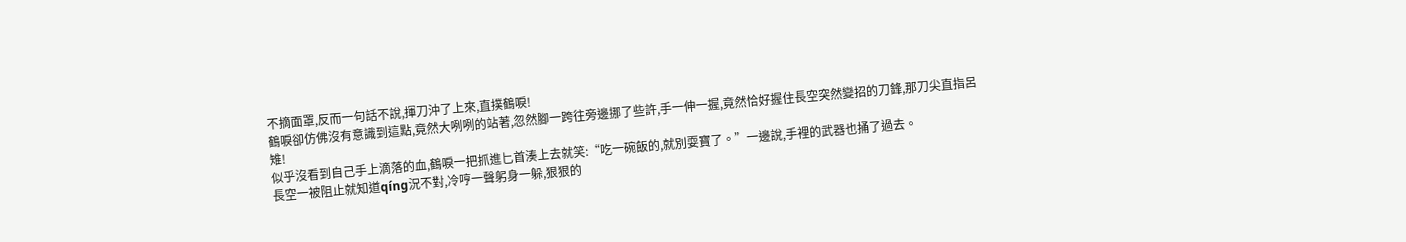不摘面罩,反而一句話不說,揮刀沖了上來,直撲鶴唳!
鶴唳卻仿佛沒有意識到這點,竟然大咧咧的站著,忽然腳一跨往旁邊挪了些許,手一伸一握,竟然恰好握住長空突然變招的刀鋒,那刀尖直指呂雉!
似乎沒看到自己手上滴落的血,鶴唳一把抓進匕首湊上去就笑:“吃一碗飯的,就別耍寶了。”一邊說,手裡的武器也捅了過去。
長空一被阻止就知道qíng況不對,冷哼一聲躬身一躲,狠狠的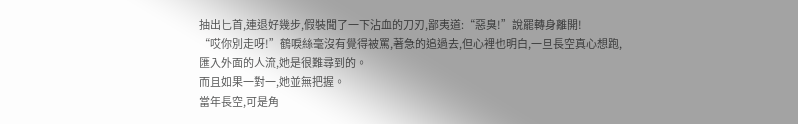抽出匕首,連退好幾步,假裝聞了一下沾血的刀刃,鄙夷道:“惡臭!”說罷轉身離開!
“哎你別走呀!”鶴唳絲毫沒有覺得被罵,著急的追過去,但心裡也明白,一旦長空真心想跑,匯入外面的人流,她是很難尋到的。
而且如果一對一,她並無把握。
當年長空,可是角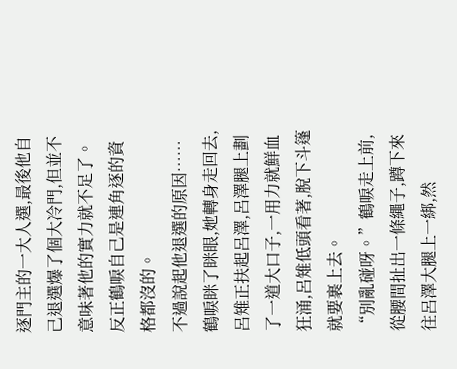逐門主的一大人選,最後他自己退選爆了個大冷門,但並不意味著他的實力就不足了。
反正鶴唳自己是連角逐的資格都沒的。
不過說起他退選的原因……鶴唳眯了眯眼,她轉身走回去,呂雉正扶起呂澤,呂澤腿上劃了一道大口子,一用力就鮮血狂涌,呂雉低頭看著,脫下斗篷就要裹上去。
“別亂碰呀。”鶴唳走上前,從腰間扯出一條繩子,蹲下來往呂澤大腿上一綁,然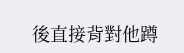後直接背對他蹲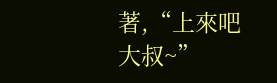著,“上來吧大叔~”